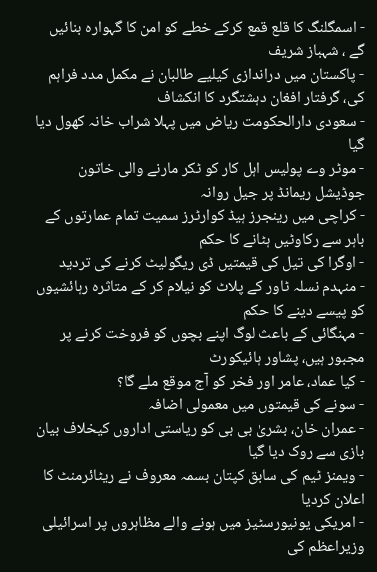- اسمگلنگ کا قلع قمع کرکے خطے کو امن کا گہوارہ بنائیں گے ، شہباز شریف
- پاکستان میں دراندازی کیلیے طالبان نے مکمل مدد فراہم کی، گرفتار افغان دہشتگرد کا انکشاف
- سعودی دارالحکومت ریاض میں پہلا شراب خانہ کھول دیا گیا
- موٹر وے پولیس اہل کار کو ٹکر مارنے والی خاتون جوڈیشل ریمانڈ پر جیل روانہ
- کراچی میں رینجرز ہیڈ کوارٹرز سمیت تمام عمارتوں کے باہر سے رکاوٹیں ہٹانے کا حکم
- اوگرا کی تیل کی قیمتیں ڈی ریگولیٹ کرنے کی تردید
- منہدم نسلہ ٹاور کے پلاٹ کو نیلام کر کے متاثرہ رہائشیوں کو پیسے دینے کا حکم
- مہنگائی کے باعث لوگ اپنے بچوں کو فروخت کرنے پر مجبور ہیں، پشاور ہائیکورٹ
- کیا عماد، عامر اور فخر کو آج موقع ملے گا؟
- سونے کی قیمتوں میں معمولی اضافہ
- عمران خان، بشریٰ بی بی کو ریاستی اداروں کیخلاف بیان بازی سے روک دیا گیا
- ویمنز ٹیم کی سابق کپتان بسمہ معروف نے ریٹائرمنٹ کا اعلان کردیا
- امریکی یونیورسٹیز میں ہونے والے مظاہروں پر اسرائیلی وزیراعظم کی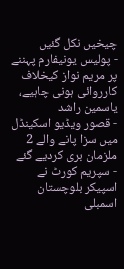چیخیں نکل گئیں
- پولیس یونیفارم پہننے پر مریم نواز کیخلاف کارروائی ہونی چاہیے، یاسمین راشد
- قصور ویڈیو اسکینڈل میں سزا پانے والے 2 ملزمان بری کردیے گئے
- سپریم کورٹ نے اسپیکر بلوچستان اسمبلی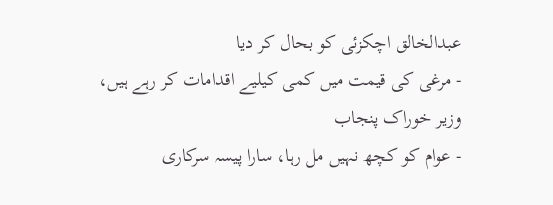عبدالخالق اچکزئی کو بحال کر دیا
- مرغی کی قیمت میں کمی کیلیے اقدامات کر رہے ہیں، وزیر خوراک پنجاب
- عوام کو کچھ نہیں مل رہا، سارا پیسہ سرکاری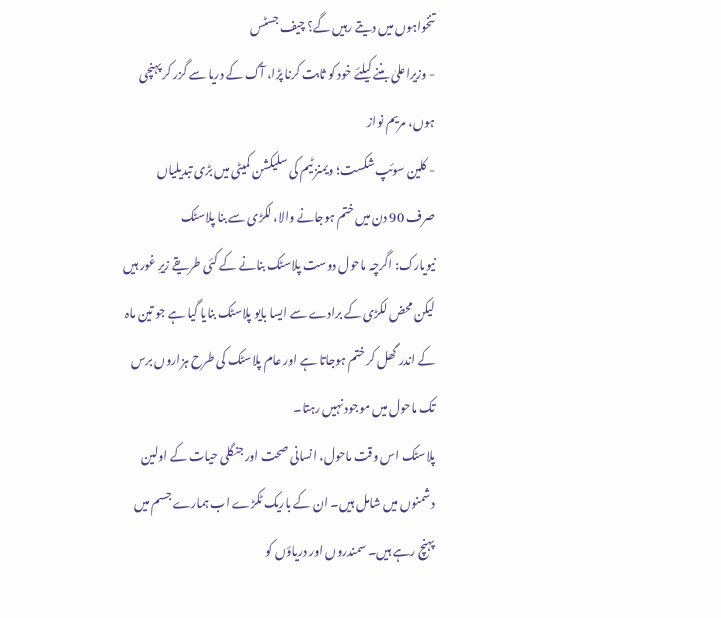تنخواہوں میں دیتے رہیں گے؟ چیف جسٹس
- وزیراعلیٰ بننے کیلئے خود کو ثابت کرنا پڑا، آگ کے دریا سے گزر کر پہنچی ہوں، مریم نواز
- کلین سوئپ شکست؛ ویمنز ٹیم کی سلیکشن کمیٹی میں بڑی تبدیلیاں
صرف 90 دن میں ختم ہوجانے والا، لکڑی سے بنا پلاسٹک
نیویارک: اگرچہ ماحول دوست پلاسٹک بنانے کے کئی طریقے زیرِ غور ہیں لیکن محض لکڑی کے برادے سے ایسا بایو پلاسٹک بنایا گیا ہے جو تین ماہ کے اندر گھل کر ختم ہوجاتا ہے اور عام پلاسٹک کی طرح ہزاروں برس تک ماحول میں موجود نہیں رہتا۔
پلاسٹک اس وقت ماحول، انسانی صحت اور جنگلی حیات کے اولین دشمنوں میں شامل ہیں۔ ان کے باریک ٹکڑے اب ہمارے جسم میں پہنچ رہے ہیں۔ سمندروں اور دریاؤں کو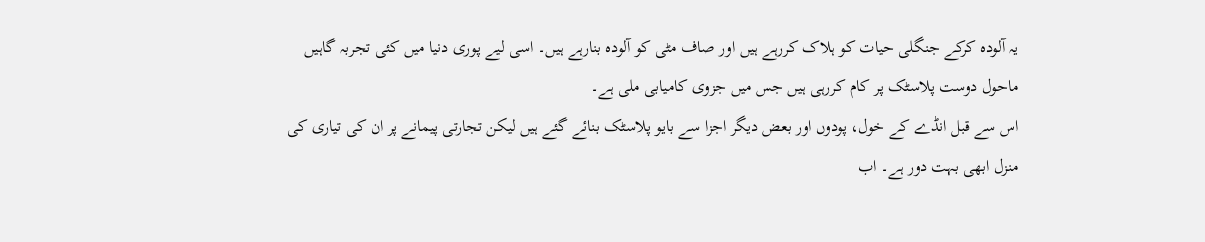یہ آلودہ کرکے جنگلی حیات کو ہلاک کررہے ہیں اور صاف مٹی کو آلودہ بنارہے ہیں۔ اسی لیے پوری دنیا میں کئی تجربہ گاہیں ماحول دوست پلاسٹک پر کام کررہی ہیں جس میں جزوی کامیابی ملی ہے۔
اس سے قبل انڈے کے خول، پودوں اور بعض دیگر اجزا سے بایو پلاسٹک بنائے گئے ہیں لیکن تجارتی پیمانے پر ان کی تیاری کی منزل ابھی بہت دور ہے۔ اب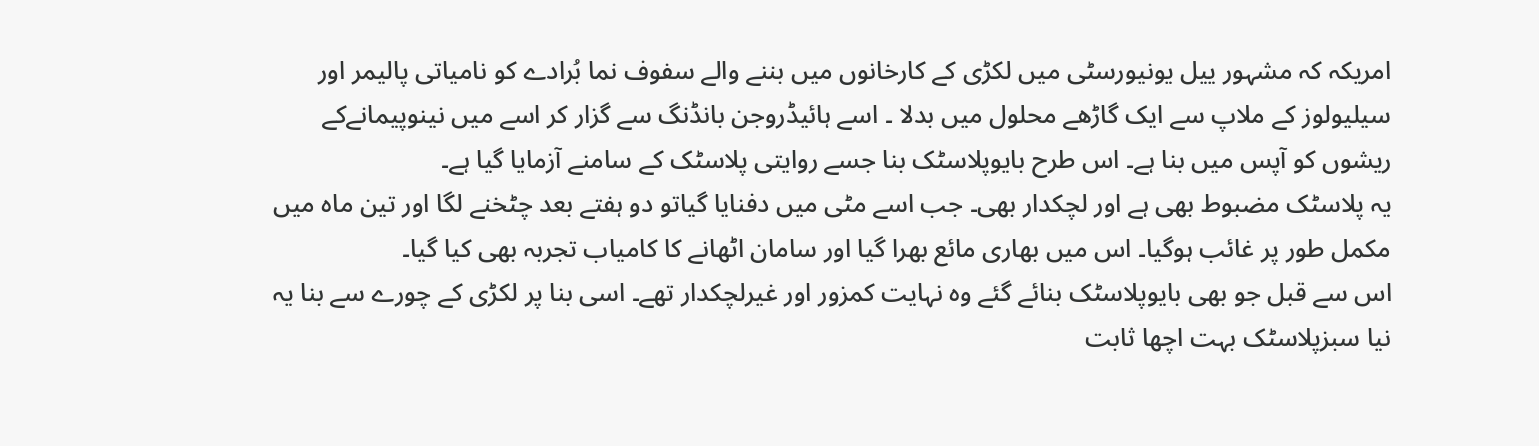امریکہ کہ مشہور ییل یونیورسٹی میں لکڑی کے کارخانوں میں بننے والے سفوف نما بُرادے کو نامیاتی پالیمر اور سیلیولوز کے ملاپ سے ایک گاڑھے محلول میں بدلا ۔ اسے ہائیڈروجن بانڈنگ سے گزار کر اسے میں نینوپیمانےکے ریشوں کو آپس میں بنا ہے۔ اس طرح بایوپلاسٹک بنا جسے روایتی پلاسٹک کے سامنے آزمایا گیا ہے۔
یہ پلاسٹک مضبوط بھی ہے اور لچکدار بھی۔ جب اسے مٹی میں دفنایا گیاتو دو ہفتے بعد چٹخنے لگا اور تین ماہ میں مکمل طور پر غائب ہوگیا۔ اس میں بھاری مائع بھرا گیا اور سامان اٹھانے کا کامیاب تجربہ بھی کیا گیا۔
اس سے قبل جو بھی بایوپلاسٹک بنائے گئے وہ نہایت کمزور اور غیرلچکدار تھے۔ اسی بنا پر لکڑی کے چورے سے بنا یہ نیا سبزپلاسٹک بہت اچھا ثابت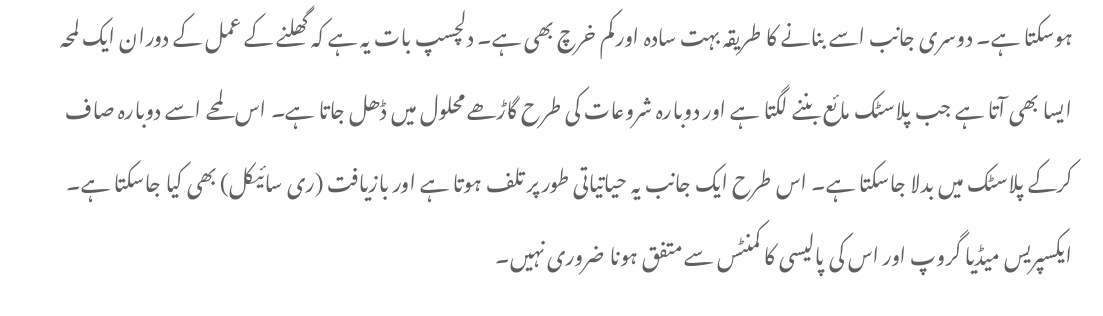ہوسکتا ہے۔ دوسری جانب اسے بنانے کا طریقہ بہت سادہ اور کم خرچ بھی ہے۔ دلچسپ بات یہ ہے کہ گھلنے کے عمل کے دوران ایک لمحہ ایسا بھی آتا ہے جب پلاسٹک مائع بننے لگتا ہے اور دوبارہ شروعات کی طرح گاڑھے محلول میں ڈھل جاتا ہے۔ اس لمحے اسے دوبارہ صاف کرکے پلاسٹک میں بدلا جاسکتا ہے۔ اس طرح ایک جانب یہ حیاتیاتی طور پر تلف ہوتا ہے اور بازیافت (ری سائیکل) بھی کیا جاسکتا ہے۔
ایکسپریس میڈیا گروپ اور اس کی پالیسی کا کمنٹس سے متفق ہونا ضروری نہیں۔